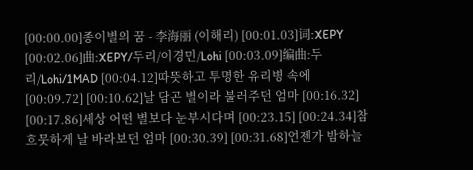[00:00.00]종이별의 꿈 - 李海丽 (이해리) [00:01.03]词:XEPY [00:02.06]曲:XEPY/두리/이경민/Lohi [00:03.09]编曲:두리/Lohi/1MAD [00:04.12]따뜻하고 투명한 유리병 속에 [00:09.72] [00:10.62]날 담곤 별이라 불러주던 엄마 [00:16.32] [00:17.86]세상 어떤 별보다 눈부시다며 [00:23.15] [00:24.34]참 흐뭇하게 날 바라보던 엄마 [00:30.39] [00:31.68]언젠가 밤하늘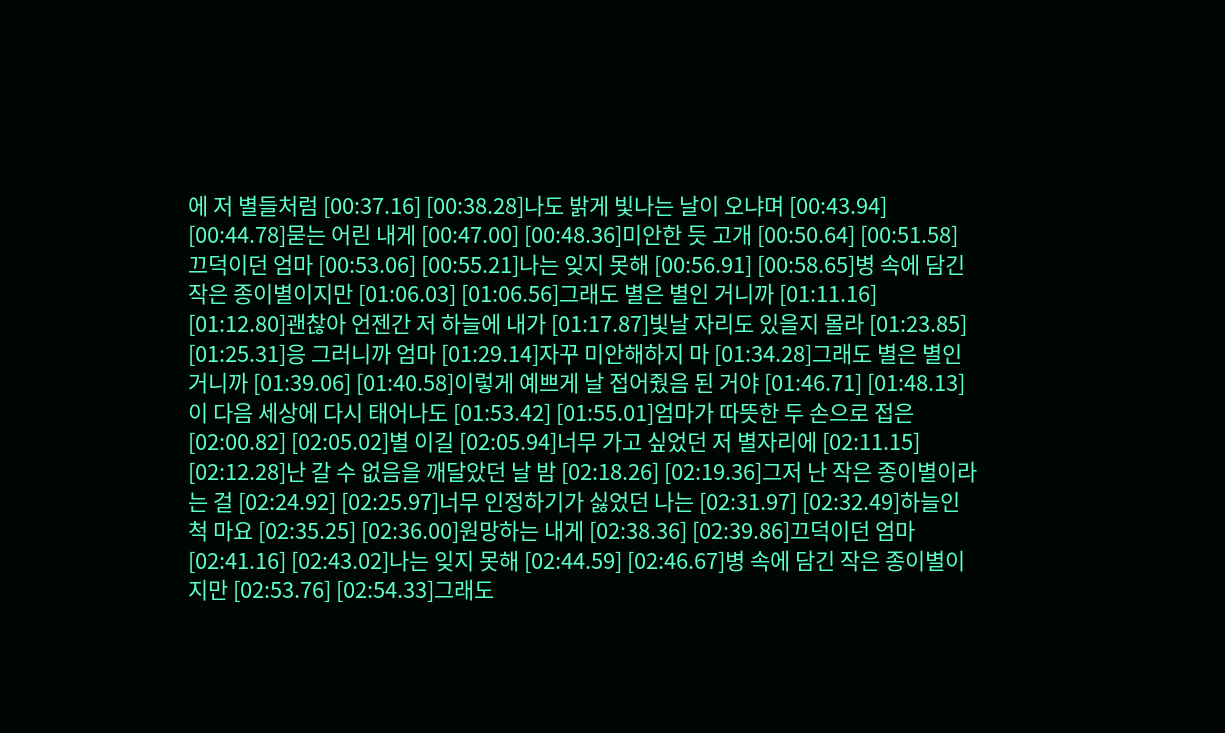에 저 별들처럼 [00:37.16] [00:38.28]나도 밝게 빛나는 날이 오냐며 [00:43.94] [00:44.78]묻는 어린 내게 [00:47.00] [00:48.36]미안한 듯 고개 [00:50.64] [00:51.58]끄덕이던 엄마 [00:53.06] [00:55.21]나는 잊지 못해 [00:56.91] [00:58.65]병 속에 담긴 작은 종이별이지만 [01:06.03] [01:06.56]그래도 별은 별인 거니까 [01:11.16] [01:12.80]괜찮아 언젠간 저 하늘에 내가 [01:17.87]빛날 자리도 있을지 몰라 [01:23.85] [01:25.31]응 그러니까 엄마 [01:29.14]자꾸 미안해하지 마 [01:34.28]그래도 별은 별인 거니까 [01:39.06] [01:40.58]이렇게 예쁘게 날 접어줬음 된 거야 [01:46.71] [01:48.13]이 다음 세상에 다시 태어나도 [01:53.42] [01:55.01]엄마가 따뜻한 두 손으로 접은 [02:00.82] [02:05.02]별 이길 [02:05.94]너무 가고 싶었던 저 별자리에 [02:11.15] [02:12.28]난 갈 수 없음을 깨달았던 날 밤 [02:18.26] [02:19.36]그저 난 작은 종이별이라는 걸 [02:24.92] [02:25.97]너무 인정하기가 싫었던 나는 [02:31.97] [02:32.49]하늘인 척 마요 [02:35.25] [02:36.00]원망하는 내게 [02:38.36] [02:39.86]끄덕이던 엄마 [02:41.16] [02:43.02]나는 잊지 못해 [02:44.59] [02:46.67]병 속에 담긴 작은 종이별이지만 [02:53.76] [02:54.33]그래도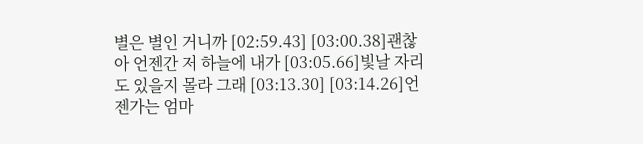별은 별인 거니까 [02:59.43] [03:00.38]괜찮아 언젠간 저 하늘에 내가 [03:05.66]빛날 자리도 있을지 몰라 그래 [03:13.30] [03:14.26]언젠가는 엄마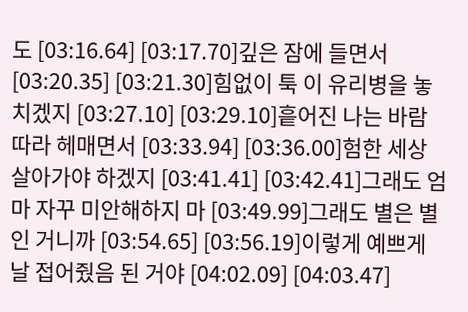도 [03:16.64] [03:17.70]깊은 잠에 들면서 [03:20.35] [03:21.30]힘없이 툭 이 유리병을 놓치겠지 [03:27.10] [03:29.10]흩어진 나는 바람 따라 헤매면서 [03:33.94] [03:36.00]험한 세상 살아가야 하겠지 [03:41.41] [03:42.41]그래도 엄마 자꾸 미안해하지 마 [03:49.99]그래도 별은 별인 거니까 [03:54.65] [03:56.19]이렇게 예쁘게 날 접어줬음 된 거야 [04:02.09] [04:03.47]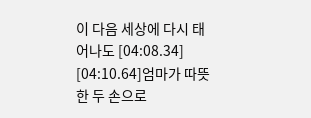이 다음 세상에 다시 태어나도 [04:08.34] [04:10.64]엄마가 따뜻한 두 손으로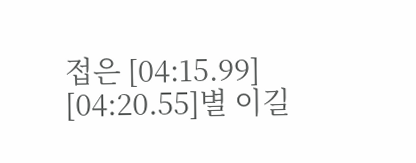접은 [04:15.99] [04:20.55]별 이길